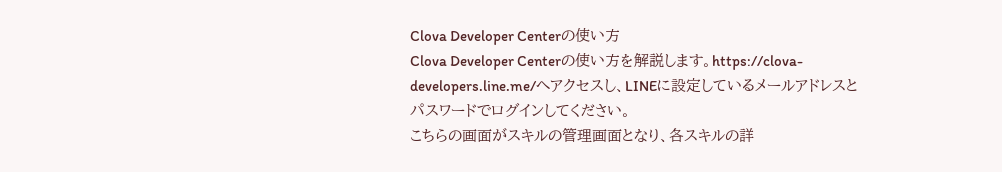Clova Developer Centerの使い方
Clova Developer Centerの使い方を解説します。https://clova-developers.line.me/へアクセスし、LINEに設定しているメールアドレスとパスワードでログインしてください。
こちらの画面がスキルの管理画面となり、各スキルの詳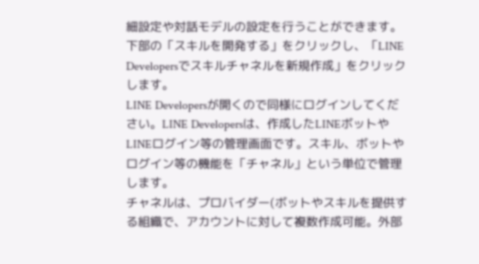細設定や対話モデルの設定を行うことができます。下部の「スキルを開発する」をクリックし、「LINE Developersでスキルチャネルを新規作成」をクリックします。
LINE Developersが開くので同様にログインしてください。LINE Developersは、作成したLINEボットやLINEログイン等の管理画面です。スキル、ボットやログイン等の機能を「チャネル」という単位で管理します。
チャネルは、プロバイダー(ボットやスキルを提供する組織で、アカウントに対して複数作成可能。外部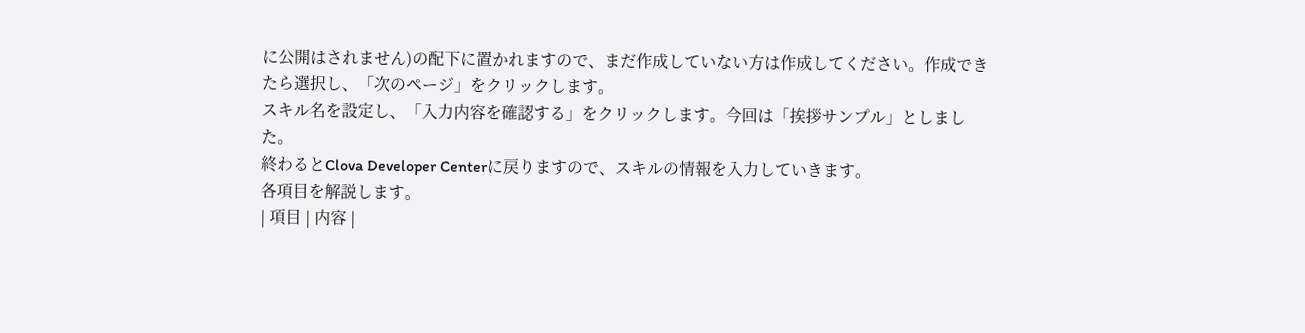に公開はされません)の配下に置かれますので、まだ作成していない方は作成してください。作成できたら選択し、「次のページ」をクリックします。
スキル名を設定し、「入力内容を確認する」をクリックします。今回は「挨拶サンプル」としました。
終わるとClova Developer Centerに戻りますので、スキルの情報を入力していきます。
各項目を解説します。
| 項目 | 内容 |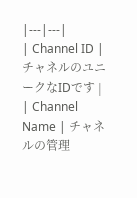|---|---|
| Channel ID | チャネルのユニークなIDです |
| Channel Name | チャネルの管理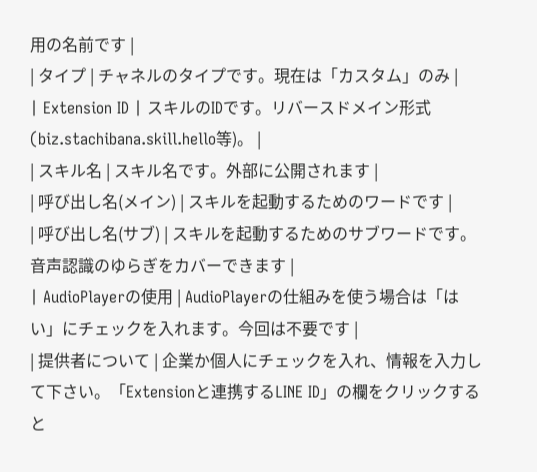用の名前です |
| タイプ | チャネルのタイプです。現在は「カスタム」のみ |
| Extension ID | スキルのIDです。リバースドメイン形式(biz.stachibana.skill.hello等)。 |
| スキル名 | スキル名です。外部に公開されます |
| 呼び出し名(メイン) | スキルを起動するためのワードです |
| 呼び出し名(サブ) | スキルを起動するためのサブワードです。音声認識のゆらぎをカバーできます |
| AudioPlayerの使用 | AudioPlayerの仕組みを使う場合は「はい」にチェックを入れます。今回は不要です |
| 提供者について | 企業か個人にチェックを入れ、情報を入力して下さい。「Extensionと連携するLINE ID」の欄をクリックすると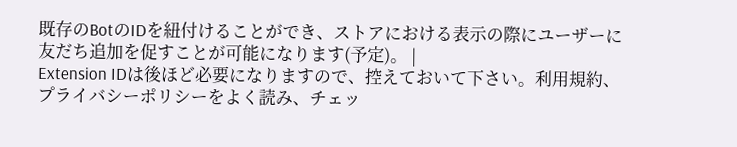既存のBotのIDを紐付けることができ、ストアにおける表示の際にユーザーに友だち追加を促すことが可能になります(予定)。 |
Extension IDは後ほど必要になりますので、控えておいて下さい。利用規約、プライバシーポリシーをよく読み、チェッ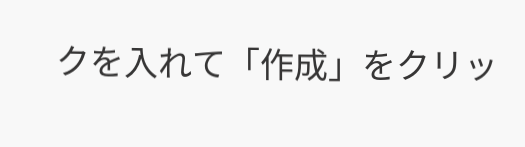クを入れて「作成」をクリッ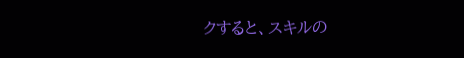クすると、スキルの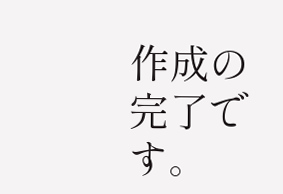作成の完了です。